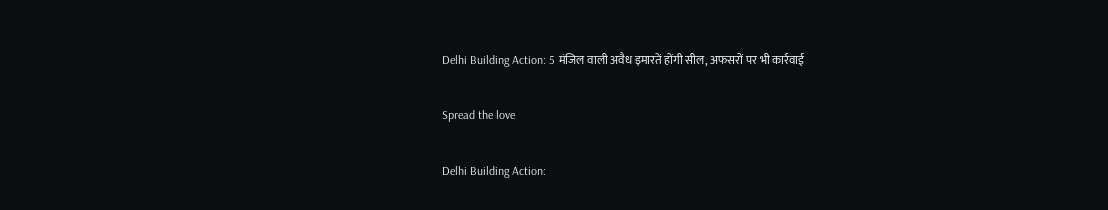Delhi Building Action: 5 मंजिल वाली अवैध इमारतें होंगी सील, अफसरों पर भी कार्रवाई

Spread the love

Delhi Building Action: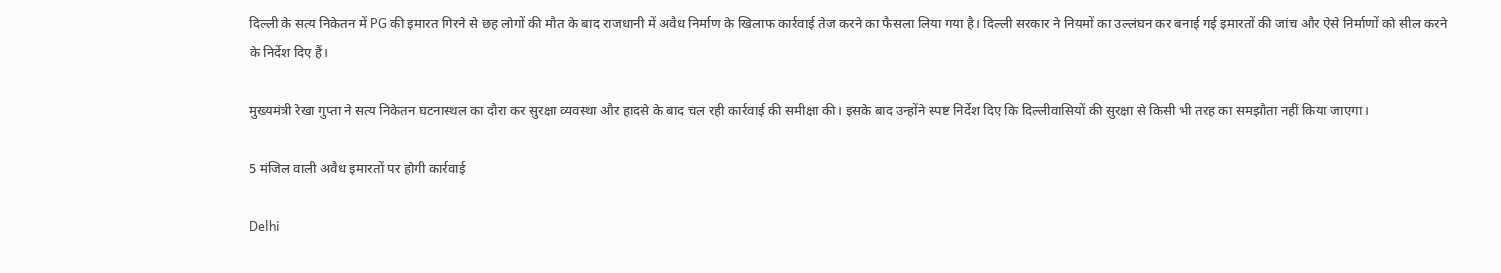दिल्ली के सत्य निकेतन में PG की इमारत गिरने से छह लोगों की मौत के बाद राजधानी में अवैध निर्माण के खिलाफ कार्रवाई तेज करने का फैसला लिया गया है। दिल्ली सरकार ने नियमों का उल्लंघन कर बनाई गई इमारतों की जांच और ऐसे निर्माणों को सील करने के निर्देश दिए हैं।

मुख्यमंत्री रेखा गुप्ता ने सत्य निकेतन घटनास्थल का दौरा कर सुरक्षा व्यवस्था और हादसे के बाद चल रही कार्रवाई की समीक्षा की। इसके बाद उन्होंने स्पष्ट निर्देश दिए कि दिल्लीवासियों की सुरक्षा से किसी भी तरह का समझौता नहीं किया जाएगा।

5 मंजिल वाली अवैध इमारतों पर होगी कार्रवाई

Delhi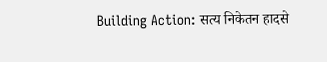Building Action: सत्य निकेतन हादसे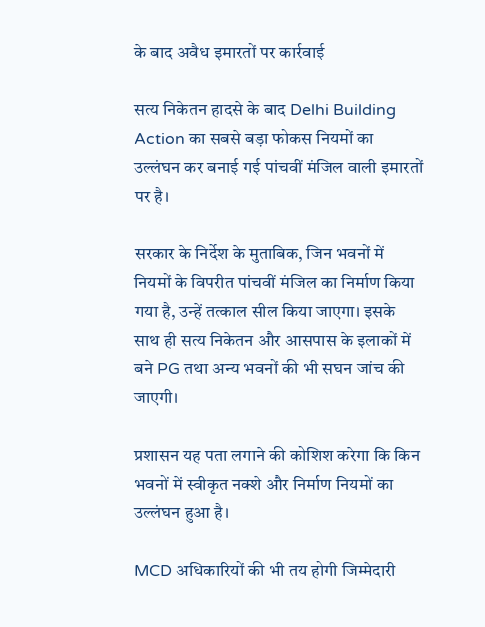के बाद अवैध इमारतों पर कार्रवाई

सत्य निकेतन हादसे के बाद Delhi Building Action का सबसे बड़ा फोकस नियमों का उल्लंघन कर बनाई गई पांचवीं मंजिल वाली इमारतों पर है।

सरकार के निर्देश के मुताबिक, जिन भवनों में नियमों के विपरीत पांचवीं मंजिल का निर्माण किया गया है, उन्हें तत्काल सील किया जाएगा। इसके साथ ही सत्य निकेतन और आसपास के इलाकों में बने PG तथा अन्य भवनों की भी सघन जांच की जाएगी।

प्रशासन यह पता लगाने की कोशिश करेगा कि किन भवनों में स्वीकृत नक्शे और निर्माण नियमों का उल्लंघन हुआ है।

MCD अधिकारियों की भी तय होगी जिम्मेदारी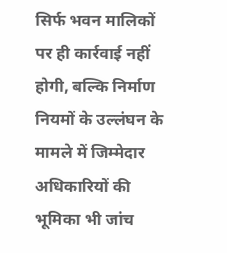सिर्फ भवन मालिकों पर ही कार्रवाई नहीं होगी, बल्कि निर्माण नियमों के उल्लंघन के मामले में जिम्मेदार अधिकारियों की भूमिका भी जांच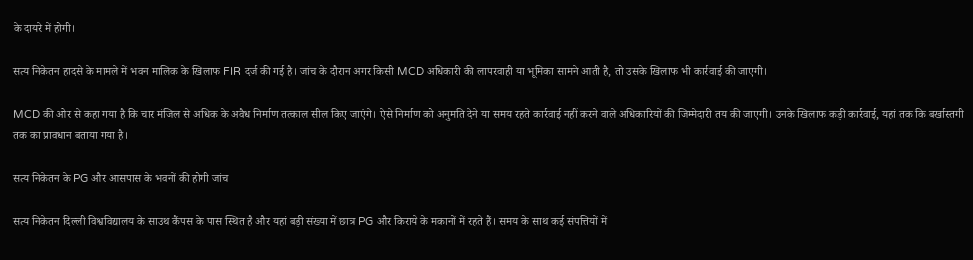के दायरे में होगी।

सत्य निकेतन हादसे के मामले में भवन मालिक के खिलाफ FIR दर्ज की गई है। जांच के दौरान अगर किसी MCD अधिकारी की लापरवाही या भूमिका सामने आती है, तो उसके खिलाफ भी कार्रवाई की जाएगी।

MCD की ओर से कहा गया है कि चार मंजिल से अधिक के अवैध निर्माण तत्काल सील किए जाएंगे। ऐसे निर्माण को अनुमति देने या समय रहते कार्रवाई नहीं करने वाले अधिकारियों की जिम्मेदारी तय की जाएगी। उनके खिलाफ कड़ी कार्रवाई, यहां तक कि बर्खास्तगी तक का प्रावधान बताया गया है।

सत्य निकेतन के PG और आसपास के भवनों की होगी जांच

सत्य निकेतन दिल्ली विश्वविद्यालय के साउथ कैंपस के पास स्थित है और यहां बड़ी संख्या में छात्र PG और किराये के मकानों में रहते हैं। समय के साथ कई संपत्तियों में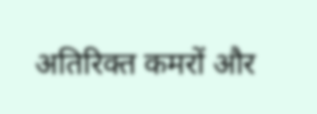अतिरिक्त कमरों और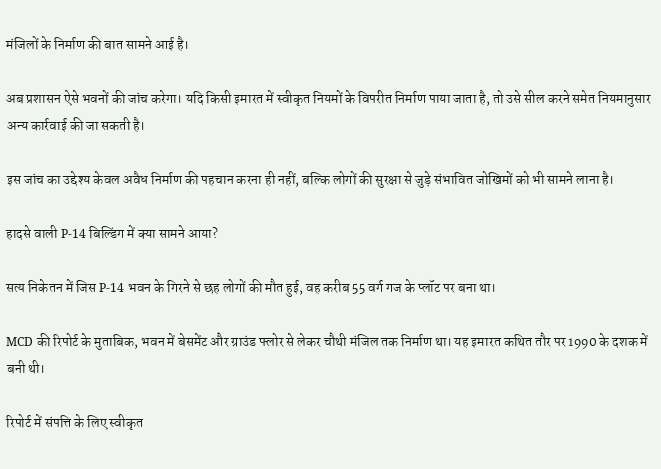मंजिलों के निर्माण की बात सामने आई है।

अब प्रशासन ऐसे भवनों की जांच करेगा। यदि किसी इमारत में स्वीकृत नियमों के विपरीत निर्माण पाया जाता है, तो उसे सील करने समेत नियमानुसार अन्य कार्रवाई की जा सकती है।

इस जांच का उद्देश्य केवल अवैध निर्माण की पहचान करना ही नहीं, बल्कि लोगों की सुरक्षा से जुड़े संभावित जोखिमों को भी सामने लाना है।

हादसे वाली P-14 बिल्डिंग में क्या सामने आया?

सत्य निकेतन में जिस P-14 भवन के गिरने से छह लोगों की मौत हुई, वह करीब 55 वर्ग गज के प्लॉट पर बना था।

MCD की रिपोर्ट के मुताबिक, भवन में बेसमेंट और ग्राउंड फ्लोर से लेकर चौथी मंजिल तक निर्माण था। यह इमारत कथित तौर पर 1990 के दशक में बनी थी।

रिपोर्ट में संपत्ति के लिए स्वीकृत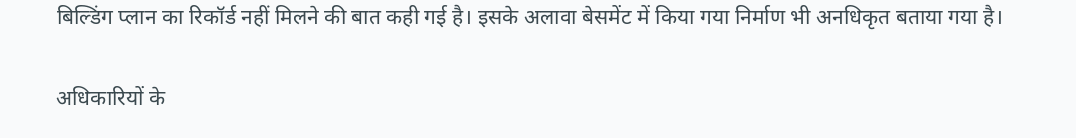बिल्डिंग प्लान का रिकॉर्ड नहीं मिलने की बात कही गई है। इसके अलावा बेसमेंट में किया गया निर्माण भी अनधिकृत बताया गया है।

अधिकारियों के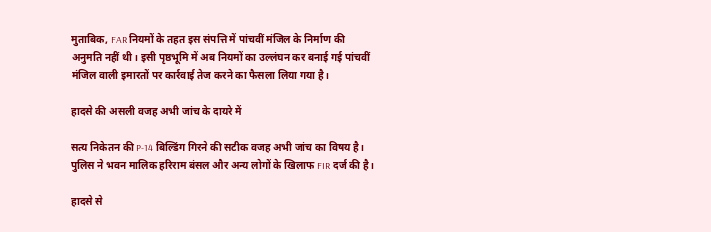मुताबिक, FAR नियमों के तहत इस संपत्ति में पांचवीं मंजिल के निर्माण की अनुमति नहीं थी। इसी पृष्ठभूमि में अब नियमों का उल्लंघन कर बनाई गई पांचवीं मंजिल वाली इमारतों पर कार्रवाई तेज करने का फैसला लिया गया है।

हादसे की असली वजह अभी जांच के दायरे में

सत्य निकेतन की P-14 बिल्डिंग गिरने की सटीक वजह अभी जांच का विषय है। पुलिस ने भवन मालिक हरिराम बंसल और अन्य लोगों के खिलाफ FIR दर्ज की है।

हादसे से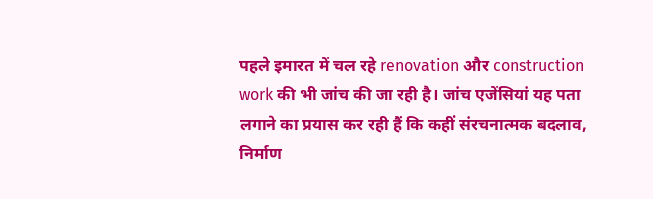पहले इमारत में चल रहे renovation और construction work की भी जांच की जा रही है। जांच एजेंसियां यह पता लगाने का प्रयास कर रही हैं कि कहीं संरचनात्मक बदलाव, निर्माण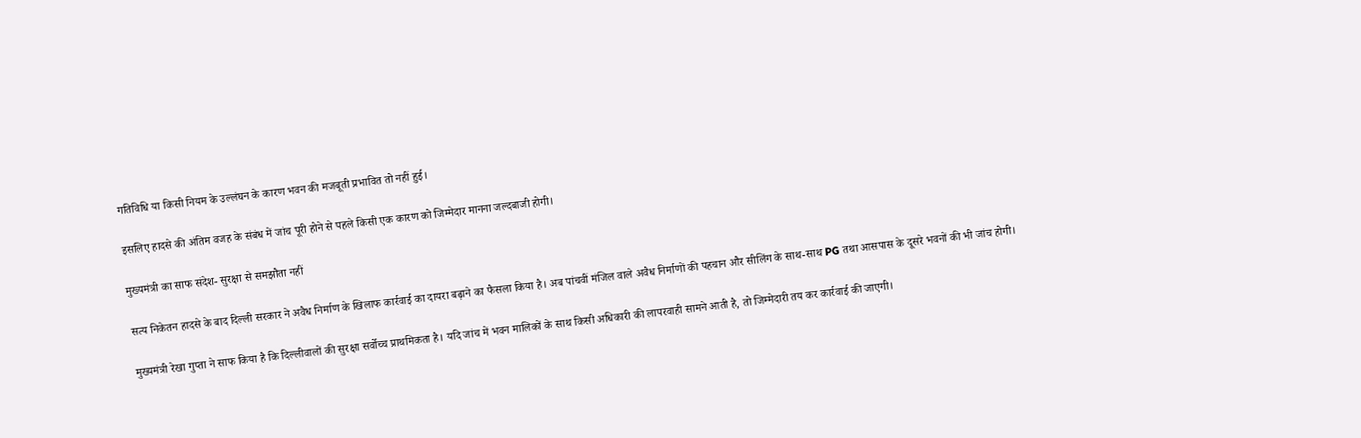गतिविधि या किसी नियम के उल्लंघन के कारण भवन की मजबूती प्रभावित तो नहीं हुई।

इसलिए हादसे की अंतिम वजह के संबंध में जांच पूरी होने से पहले किसी एक कारण को जिम्मेदार मानना जल्दबाजी होगी।

मुख्यमंत्री का साफ संदेश- सुरक्षा से समझौता नहीं

सत्य निकेतन हादसे के बाद दिल्ली सरकार ने अवैध निर्माण के खिलाफ कार्रवाई का दायरा बढ़ाने का फैसला किया है। अब पांचवीं मंजिल वाले अवैध निर्माणों की पहचान और सीलिंग के साथ-साथ PG तथा आसपास के दूसरे भवनों की भी जांच होगी।

मुख्यमंत्री रेखा गुप्ता ने साफ किया है कि दिल्लीवालों की सुरक्षा सर्वोच्च प्राथमिकता है। यदि जांच में भवन मालिकों के साथ किसी अधिकारी की लापरवाही सामने आती है, तो जिम्मेदारी तय कर कार्रवाई की जाएगी।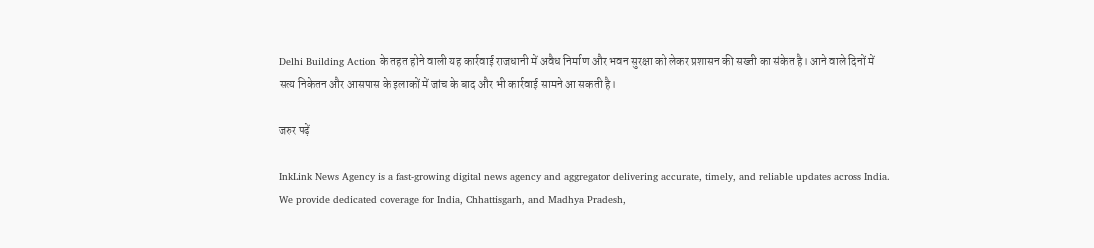Delhi Building Action के तहत होने वाली यह कार्रवाई राजधानी में अवैध निर्माण और भवन सुरक्षा को लेकर प्रशासन की सख्ती का संकेत है। आने वाले दिनों में सत्य निकेतन और आसपास के इलाकों में जांच के बाद और भी कार्रवाई सामने आ सकती है।

जरुर पढ़ें

InkLink News Agency is a fast-growing digital news agency and aggregator delivering accurate, timely, and reliable updates across India. We provide dedicated coverage for India, Chhattisgarh, and Madhya Pradesh,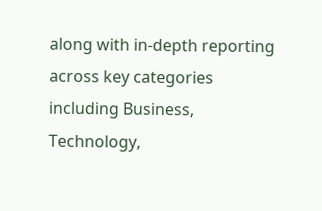along with in-depth reporting across key categories including Business, Technology,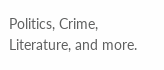Politics, Crime, Literature, and more.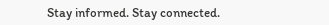Stay informed. Stay connected.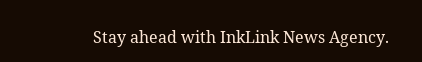Stay ahead with InkLink News Agency.